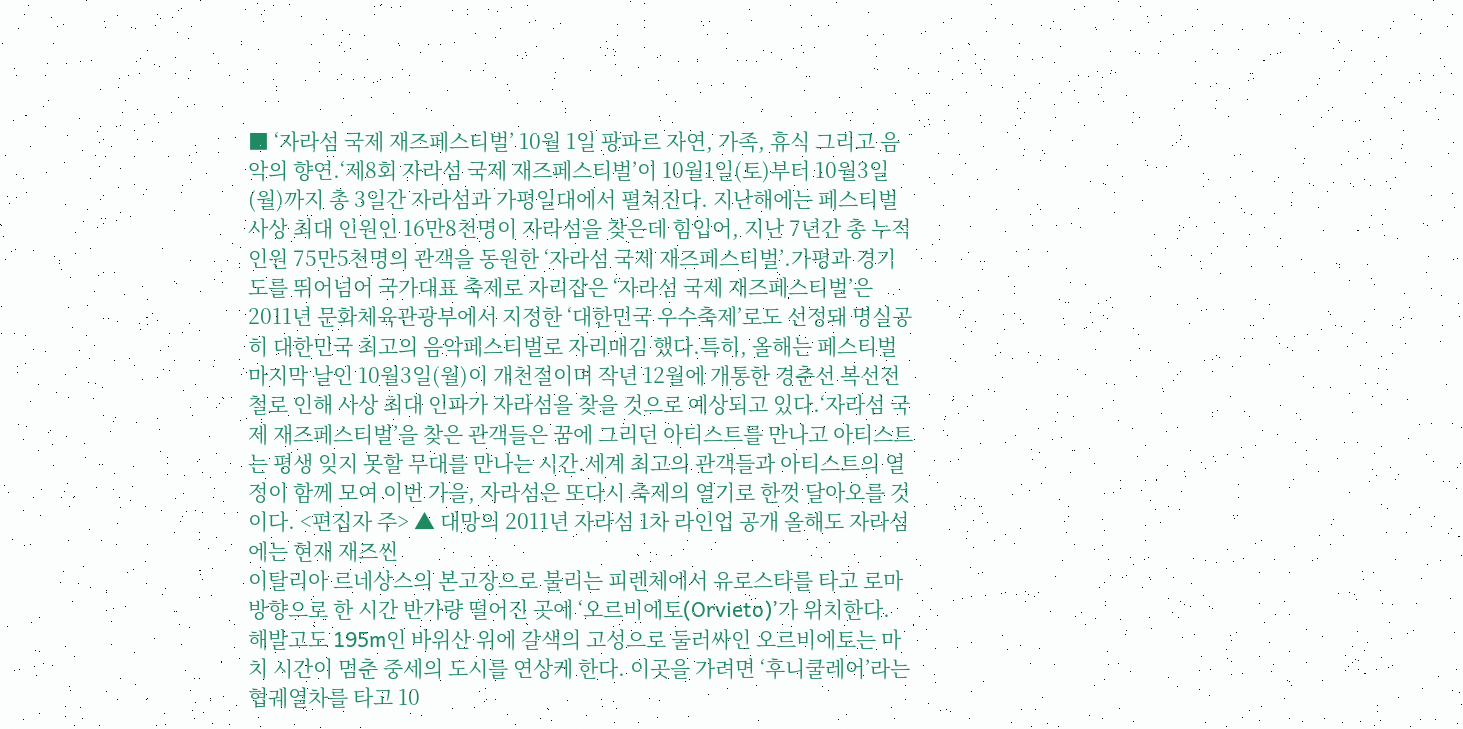■ ‘자라섬 국제 재즈페스티벌’ 10월 1일 팡파르 자연, 가족, 휴식 그리고 음악의 향연.‘제8회 자라섬 국제 재즈페스티벌’이 10월1일(토)부터 10월3일(월)까지 총 3일간 자라섬과 가평일대에서 펼쳐진다. 지난해에는 페스티벌 사상 최대 인원인 16만8천명이 자라섬을 찾은데 힘입어, 지난 7년간 총 누적인원 75만5천명의 관객을 동원한 ‘자라섬 국제 재즈페스티벌’.가평과 경기도를 뛰어넘어 국가대표 축제로 자리잡은 ‘자라섬 국제 재즈페스티벌’은 2011년 문화체육관광부에서 지정한 ‘대한민국 우수축제’로도 선정돼 명실공히 대한민국 최고의 음악페스티벌로 자리매김 했다.특히, 올해는 페스티벌 마지막 날인 10월3일(월)이 개천절이며 작년 12월에 개통한 경춘선 복선전철로 인해 사상 최대 인파가 자라섬을 찾을 것으로 예상되고 있다.‘자라섬 국제 재즈페스티벌’을 찾은 관객들은 꿈에 그리던 아티스트를 만나고 아티스트는 평생 잊지 못할 무대를 만나는 시간.세계 최고의 관객들과 아티스트의 열정이 함께 모여 이번 가을, 자라섬은 또다시 축제의 열기로 한껏 달아오를 것이다. <편집자 주> ▲ 대망의 2011년 자라섬 1차 라인업 공개 올해도 자라섬에는 현재 재즈씬
이탈리아 르네상스의 본고장으로 불리는 피렌체에서 유로스타를 타고 로마 방향으로 한 시간 반가량 떨어진 곳에 ‘오르비에토(Orvieto)’가 위치한다. 해발고도 195m인 바위산 위에 갈색의 고성으로 둘러싸인 오르비에토는 마치 시간이 멈춘 중세의 도시를 연상케 한다. 이곳을 가려면 ‘후니쿨레어’라는 협궤열차를 타고 10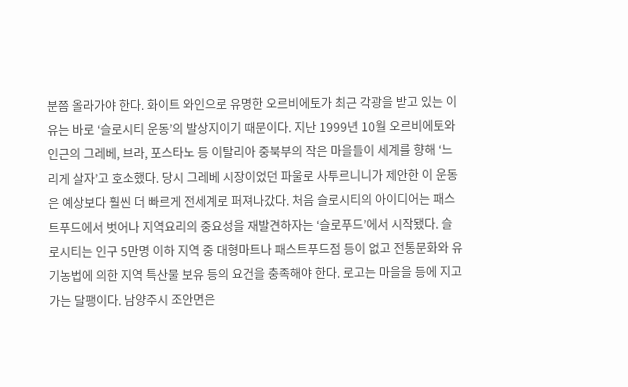분쯤 올라가야 한다. 화이트 와인으로 유명한 오르비에토가 최근 각광을 받고 있는 이유는 바로 ‘슬로시티 운동’의 발상지이기 때문이다. 지난 1999년 10월 오르비에토와 인근의 그레베, 브라, 포스타노 등 이탈리아 중북부의 작은 마을들이 세계를 향해 ‘느리게 살자’고 호소했다. 당시 그레베 시장이었던 파울로 사투르니니가 제안한 이 운동은 예상보다 훨씬 더 빠르게 전세계로 퍼져나갔다. 처음 슬로시티의 아이디어는 패스트푸드에서 벗어나 지역요리의 중요성을 재발견하자는 ‘슬로푸드’에서 시작됐다. 슬로시티는 인구 5만명 이하 지역 중 대형마트나 패스트푸드점 등이 없고 전통문화와 유기농법에 의한 지역 특산물 보유 등의 요건을 충족해야 한다. 로고는 마을을 등에 지고 가는 달팽이다. 남양주시 조안면은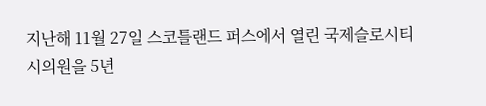지난해 11월 27일 스코틀랜드 퍼스에서 열린 국제슬로시티
시의원을 5년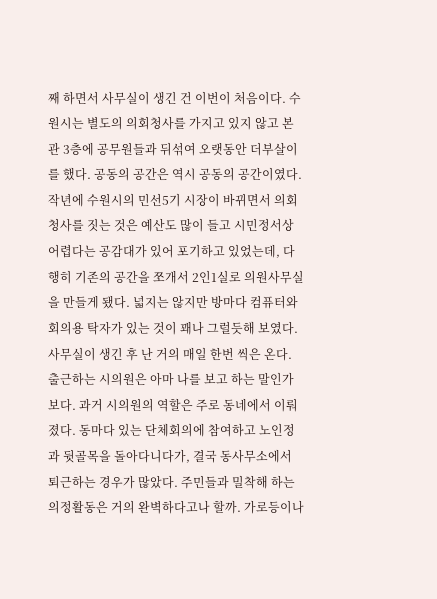째 하면서 사무실이 생긴 건 이번이 처음이다. 수원시는 별도의 의회청사를 가지고 있지 않고 본관 3층에 공무원들과 뒤섞여 오랫동안 더부살이를 했다. 공동의 공간은 역시 공동의 공간이였다. 작년에 수원시의 민선5기 시장이 바뀌면서 의회청사를 짓는 것은 예산도 많이 들고 시민정서상 어렵다는 공감대가 있어 포기하고 있었는데, 다행히 기존의 공간을 쪼개서 2인1실로 의원사무실을 만들게 됐다. 넓지는 않지만 방마다 컴퓨터와 회의용 탁자가 있는 것이 꽤나 그럴듯해 보였다. 사무실이 생긴 후 난 거의 매일 한번 씩은 온다. 출근하는 시의원은 아마 나를 보고 하는 말인가 보다. 과거 시의원의 역할은 주로 동네에서 이뤄졌다. 동마다 있는 단체회의에 참여하고 노인정과 뒷골목을 돌아다니다가, 결국 동사무소에서 퇴근하는 경우가 많았다. 주민들과 밀착해 하는 의정활동은 거의 완벽하다고나 할까. 가로등이나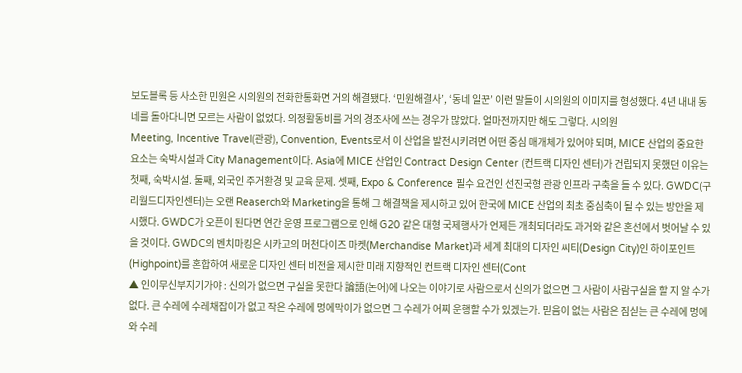보도블록 등 사소한 민원은 시의원의 전화한통화면 거의 해결됐다. ‘민원해결사’, ‘동네 일꾼’ 이런 말들이 시의원의 이미지를 형성했다. 4년 내내 동네를 돌아다니면 모르는 사람이 없었다. 의정활동비를 거의 경조사에 쓰는 경우가 많았다. 얼마전까지만 해도 그렇다. 시의원
Meeting, Incentive Travel(관광), Convention, Events로서 이 산업을 발전시키려면 어떤 중심 매개체가 있어야 되며, MICE 산업의 중요한 요소는 숙박시설과 City Management이다. Asia에 MICE 산업인 Contract Design Center (컨트랙 디자인 센터)가 건립되지 못했던 이유는 첫째, 숙박시설. 둘째, 외국인 주거환경 및 교육 문제. 셋째, Expo & Conference 필수 요건인 선진국형 관광 인프라 구축을 들 수 있다. GWDC(구리월드디자인센터)는 오랜 Reaserch와 Marketing을 통해 그 해결책을 제시하고 있어 한국에 MICE 산업의 최초 중심축이 될 수 있는 방안을 제시했다. GWDC가 오픈이 된다면 연간 운영 프로그램으로 인해 G20 같은 대형 국제행사가 언제든 개최되더라도 과거와 같은 혼선에서 벗어날 수 있을 것이다. GWDC의 벤치마킹은 시카고의 머천다이즈 마켓(Merchandise Market)과 세계 최대의 디자인 씨티(Design City)인 하이포인트(Highpoint)를 혼합하여 새로운 디자인 센터 비전을 제시한 미래 지향적인 컨트랙 디자인 센터(Cont
▲ 인이무신부지기가야 : 신의가 없으면 구실을 못한다 論語(논어)에 나오는 이야기로 사람으로서 신의가 없으면 그 사람이 사람구실을 할 지 알 수가 없다. 큰 수레에 수레채잡이가 없고 작은 수레에 멍에막이가 없으면 그 수레가 어찌 운행할 수가 있겠는가. 믿음이 없는 사람은 짐싣는 큰 수레에 멍에와 수레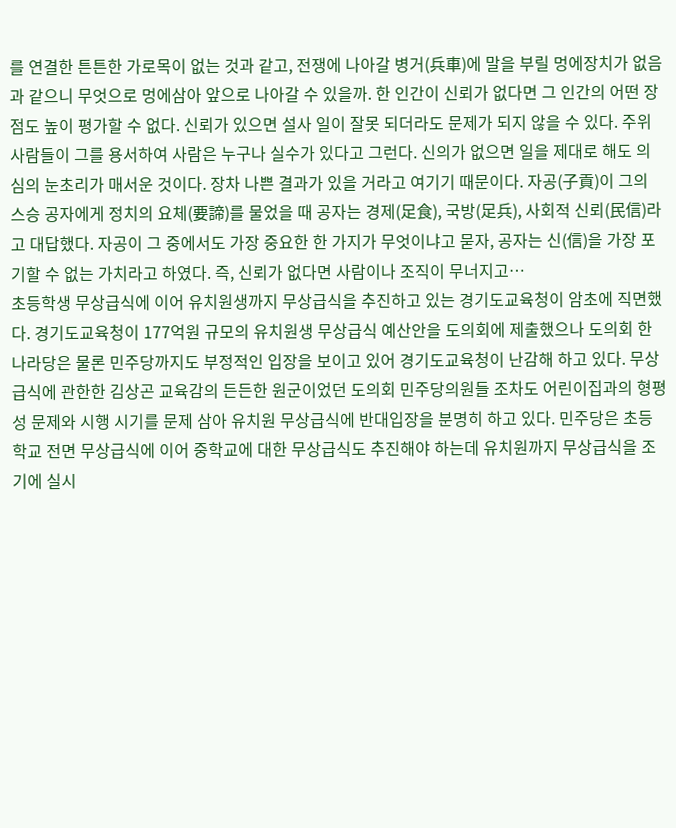를 연결한 튼튼한 가로목이 없는 것과 같고, 전쟁에 나아갈 병거(兵車)에 말을 부릴 멍에장치가 없음과 같으니 무엇으로 멍에삼아 앞으로 나아갈 수 있을까. 한 인간이 신뢰가 없다면 그 인간의 어떤 장점도 높이 평가할 수 없다. 신뢰가 있으면 설사 일이 잘못 되더라도 문제가 되지 않을 수 있다. 주위 사람들이 그를 용서하여 사람은 누구나 실수가 있다고 그런다. 신의가 없으면 일을 제대로 해도 의심의 눈초리가 매서운 것이다. 장차 나쁜 결과가 있을 거라고 여기기 때문이다. 자공(子貢)이 그의 스승 공자에게 정치의 요체(要諦)를 물었을 때 공자는 경제(足食), 국방(足兵), 사회적 신뢰(民信)라고 대답했다. 자공이 그 중에서도 가장 중요한 한 가지가 무엇이냐고 묻자, 공자는 신(信)을 가장 포기할 수 없는 가치라고 하였다. 즉, 신뢰가 없다면 사람이나 조직이 무너지고…
초등학생 무상급식에 이어 유치원생까지 무상급식을 추진하고 있는 경기도교육청이 암초에 직면했다. 경기도교육청이 177억원 규모의 유치원생 무상급식 예산안을 도의회에 제출했으나 도의회 한나라당은 물론 민주당까지도 부정적인 입장을 보이고 있어 경기도교육청이 난감해 하고 있다. 무상급식에 관한한 김상곤 교육감의 든든한 원군이었던 도의회 민주당의원들 조차도 어린이집과의 형평성 문제와 시행 시기를 문제 삼아 유치원 무상급식에 반대입장을 분명히 하고 있다. 민주당은 초등학교 전면 무상급식에 이어 중학교에 대한 무상급식도 추진해야 하는데 유치원까지 무상급식을 조기에 실시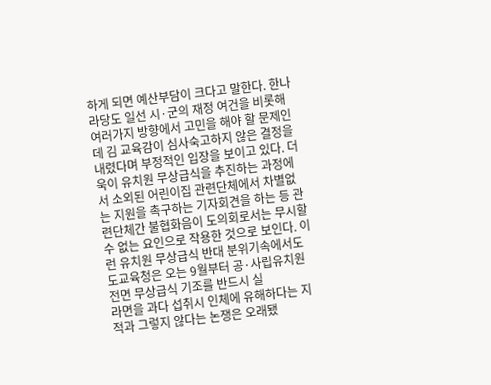하게 되면 예산부담이 크다고 말한다. 한나라당도 일선 시·군의 재정 여건을 비롯해 여러가지 방향에서 고민을 해야 할 문제인데 김 교육감이 심사숙고하지 않은 결정을 내렸다며 부정적인 입장을 보이고 있다. 더욱이 유치원 무상급식을 추진하는 과정에서 소외된 어린이집 관련단체에서 차별없는 지원을 촉구하는 기자회견을 하는 등 관련단체간 불협화음이 도의회로서는 무시할 수 없는 요인으로 작용한 것으로 보인다. 이런 유치원 무상급식 반대 분위기속에서도 도교육청은 오는 9월부터 공·사립유치원 전면 무상급식 기조를 반드시 실
라면을 과다 섭취시 인체에 유해하다는 지적과 그렇지 않다는 논쟁은 오래됐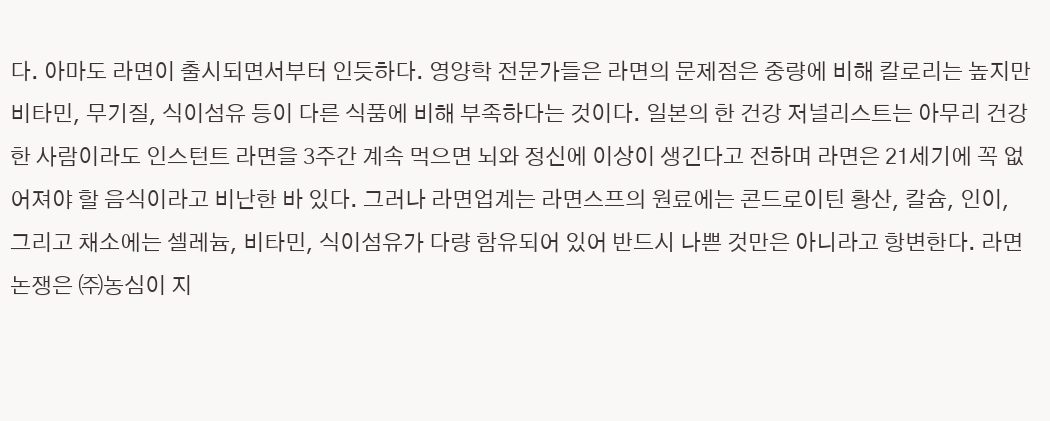다. 아마도 라면이 출시되면서부터 인듯하다. 영양학 전문가들은 라면의 문제점은 중량에 비해 칼로리는 높지만 비타민, 무기질, 식이섬유 등이 다른 식품에 비해 부족하다는 것이다. 일본의 한 건강 저널리스트는 아무리 건강한 사람이라도 인스턴트 라면을 3주간 계속 먹으면 뇌와 정신에 이상이 생긴다고 전하며 라면은 21세기에 꼭 없어져야 할 음식이라고 비난한 바 있다. 그러나 라면업계는 라면스프의 원료에는 콘드로이틴 황산, 칼슘, 인이, 그리고 채소에는 셀레늄, 비타민, 식이섬유가 다량 함유되어 있어 반드시 나쁜 것만은 아니라고 항변한다. 라면 논쟁은 ㈜농심이 지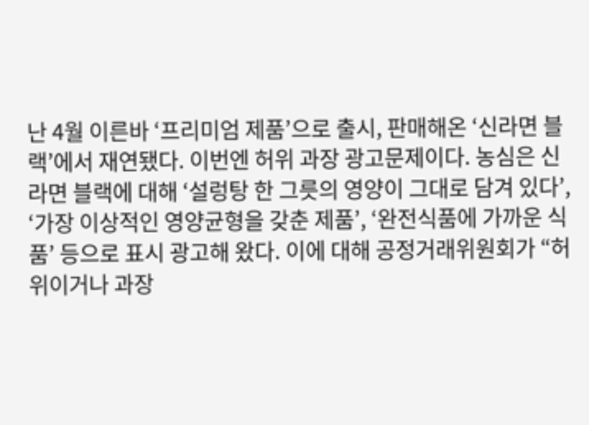난 4월 이른바 ‘프리미엄 제품’으로 출시, 판매해온 ‘신라면 블랙’에서 재연됐다. 이번엔 허위 과장 광고문제이다. 농심은 신라면 블랙에 대해 ‘설렁탕 한 그릇의 영양이 그대로 담겨 있다’, ‘가장 이상적인 영양균형을 갖춘 제품’, ‘완전식품에 가까운 식품’ 등으로 표시 광고해 왔다. 이에 대해 공정거래위원회가 “허위이거나 과장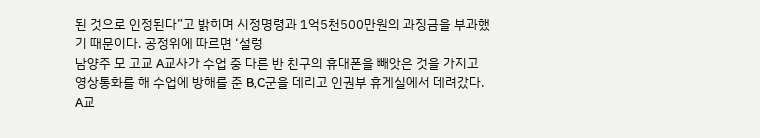된 것으로 인정된다”고 밝히며 시정명령과 1억5천500만원의 과징금을 부과했기 때문이다. 공정위에 따르면 ‘설렁
남양주 모 고교 A교사가 수업 중 다른 반 친구의 휴대폰을 빼앗은 것을 가지고 영상통화를 해 수업에 방해를 준 B,C군을 데리고 인권부 휴게실에서 데려갔다. A교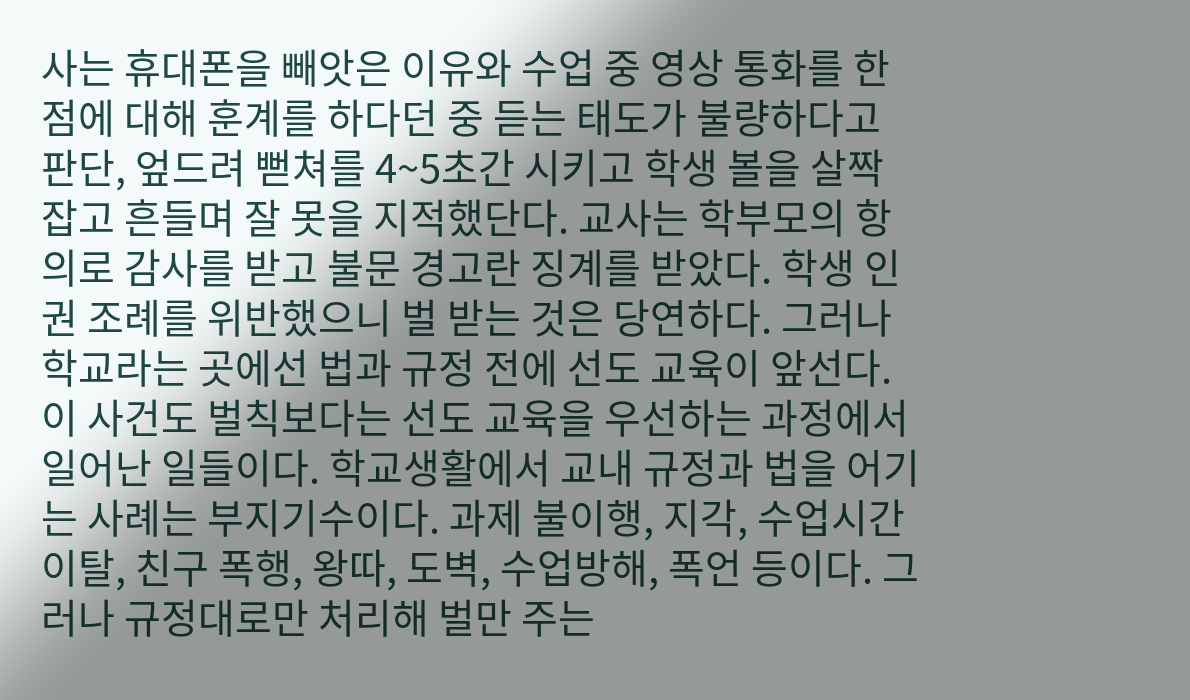사는 휴대폰을 빼앗은 이유와 수업 중 영상 통화를 한 점에 대해 훈계를 하다던 중 듣는 태도가 불량하다고 판단, 엎드려 뻗쳐를 4~5초간 시키고 학생 볼을 살짝 잡고 흔들며 잘 못을 지적했단다. 교사는 학부모의 항의로 감사를 받고 불문 경고란 징계를 받았다. 학생 인권 조례를 위반했으니 벌 받는 것은 당연하다. 그러나 학교라는 곳에선 법과 규정 전에 선도 교육이 앞선다. 이 사건도 벌칙보다는 선도 교육을 우선하는 과정에서 일어난 일들이다. 학교생활에서 교내 규정과 법을 어기는 사례는 부지기수이다. 과제 불이행, 지각, 수업시간 이탈, 친구 폭행, 왕따, 도벽, 수업방해, 폭언 등이다. 그러나 규정대로만 처리해 벌만 주는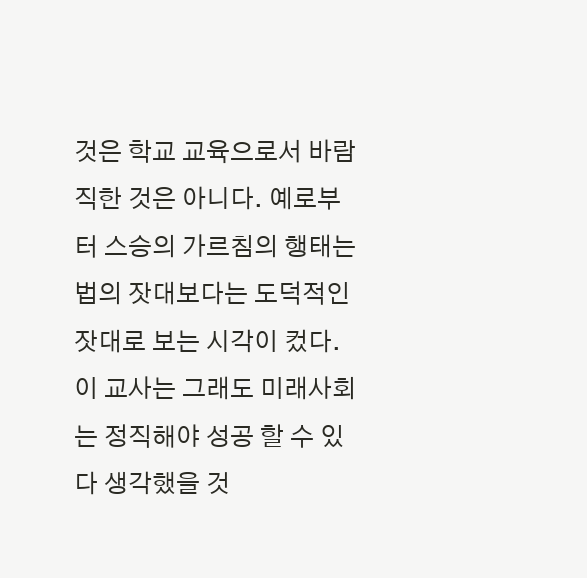것은 학교 교육으로서 바람직한 것은 아니다. 예로부터 스승의 가르침의 행태는 법의 잣대보다는 도덕적인 잣대로 보는 시각이 컸다. 이 교사는 그래도 미래사회는 정직해야 성공 할 수 있다 생각했을 것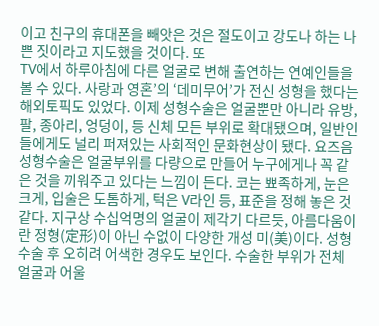이고 친구의 휴대폰을 빼앗은 것은 절도이고 강도나 하는 나쁜 짓이라고 지도했을 것이다. 또
TV에서 하루아침에 다른 얼굴로 변해 출연하는 연예인들을 볼 수 있다. 사랑과 영혼’의 ‘데미무어’가 전신 성형을 했다는 해외토픽도 있었다. 이제 성형수술은 얼굴뿐만 아니라 유방, 팔, 종아리, 엉덩이, 등 신체 모든 부위로 확대됐으며, 일반인들에게도 널리 퍼져있는 사회적인 문화현상이 됐다. 요즈음 성형수술은 얼굴부위를 다량으로 만들어 누구에게나 꼭 같은 것을 끼워주고 있다는 느낌이 든다. 코는 뾰족하게, 눈은 크게, 입술은 도톰하게, 턱은 V라인 등, 표준을 정해 놓은 것 같다. 지구상 수십억명의 얼굴이 제각기 다르듯, 아름다움이란 정형(定形)이 아닌 수없이 다양한 개성 미(美)이다. 성형수술 후 오히려 어색한 경우도 보인다. 수술한 부위가 전체 얼굴과 어울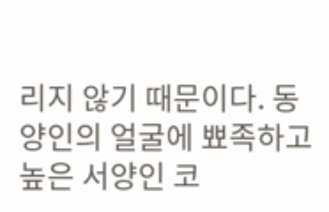리지 않기 때문이다. 동양인의 얼굴에 뾰족하고 높은 서양인 코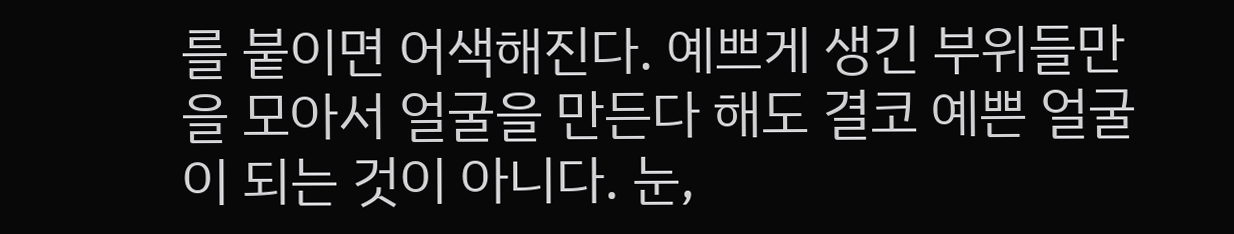를 붙이면 어색해진다. 예쁘게 생긴 부위들만을 모아서 얼굴을 만든다 해도 결코 예쁜 얼굴이 되는 것이 아니다. 눈,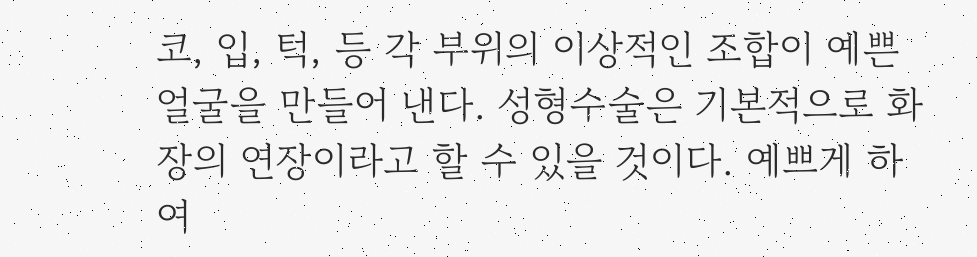코, 입, 턱, 등 각 부위의 이상적인 조합이 예쁜 얼굴을 만들어 낸다. 성형수술은 기본적으로 화장의 연장이라고 할 수 있을 것이다. 예쁘게 하여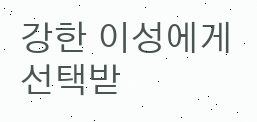강한 이성에게 선택받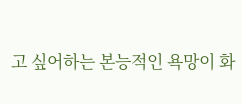고 싶어하는 본능적인 욕망이 화